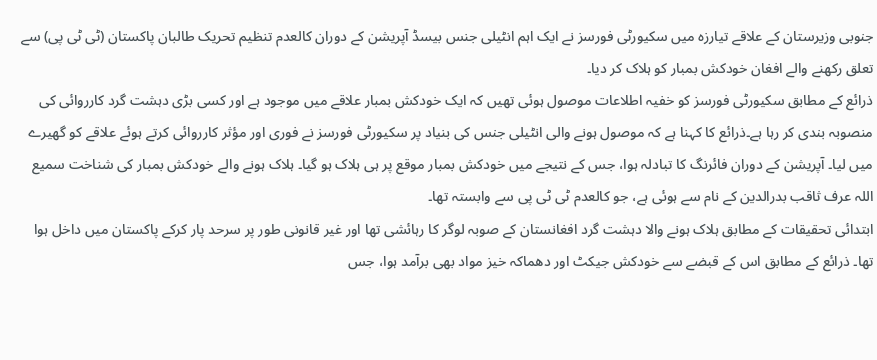جنوبی وزیرستان کے علاقے تیارزہ میں سکیورٹی فورسز نے ایک اہم انٹیلی جنس بیسڈ آپریشن کے دوران کالعدم تنظیم تحریک طالبان پاکستان (ٹی ٹی پی) سے تعلق رکھنے والے افغان خودکش بمبار کو ہلاک کر دیا۔
ذرائع کے مطابق سکیورٹی فورسز کو خفیہ اطلاعات موصول ہوئی تھیں کہ ایک خودکش بمبار علاقے میں موجود ہے اور کسی بڑی دہشت گرد کارروائی کی منصوبہ بندی کر رہا ہے۔ذرائع کا کہنا ہے کہ موصول ہونے والی انٹیلی جنس کی بنیاد پر سکیورٹی فورسز نے فوری اور مؤثر کارروائی کرتے ہوئے علاقے کو گھیرے میں لیا۔ آپریشن کے دوران فائرنگ کا تبادلہ ہوا، جس کے نتیجے میں خودکش بمبار موقع پر ہی ہلاک ہو گیا۔ ہلاک ہونے والے خودکش بمبار کی شناخت سمیع اللہ عرف ثاقب بدرالدین کے نام سے ہوئی ہے، جو کالعدم ٹی ٹی پی سے وابستہ تھا۔
ابتدائی تحقیقات کے مطابق ہلاک ہونے والا دہشت گرد افغانستان کے صوبہ لوگر کا رہائشی تھا اور غیر قانونی طور پر سرحد پار کرکے پاکستان میں داخل ہوا تھا۔ ذرائع کے مطابق اس کے قبضے سے خودکش جیکٹ اور دھماکہ خیز مواد بھی برآمد ہوا، جس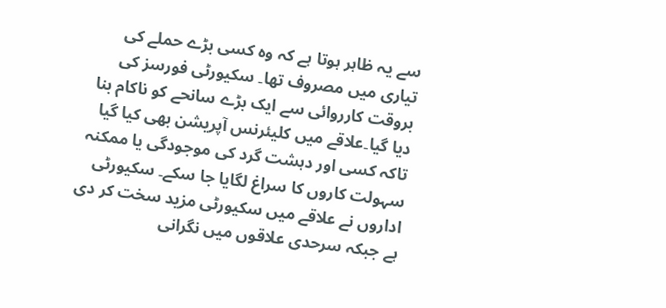سے یہ ظاہر ہوتا ہے کہ وہ کسی بڑے حملے کی تیاری میں مصروف تھا۔ سکیورٹی فورسز کی بروقت کارروائی سے ایک بڑے سانحے کو ناکام بنا دیا گیا۔علاقے میں کلیئرنس آپریشن بھی کیا گیا تاکہ کسی اور دہشت گرد کی موجودگی یا ممکنہ سہولت کاروں کا سراغ لگایا جا سکے۔ سکیورٹی اداروں نے علاقے میں سکیورٹی مزید سخت کر دی ہے جبکہ سرحدی علاقوں میں نگرانی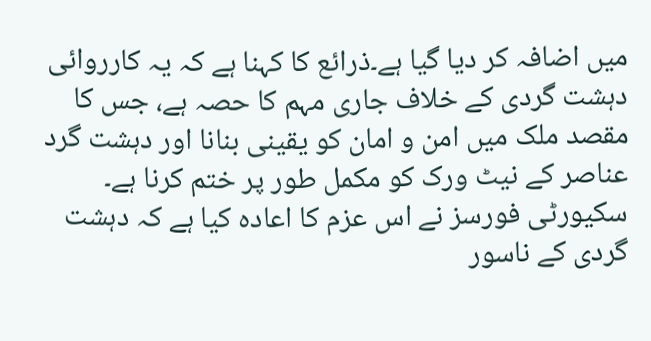میں اضافہ کر دیا گیا ہے۔ذرائع کا کہنا ہے کہ یہ کارروائی دہشت گردی کے خلاف جاری مہم کا حصہ ہے، جس کا مقصد ملک میں امن و امان کو یقینی بنانا اور دہشت گرد عناصر کے نیٹ ورک کو مکمل طور پر ختم کرنا ہے۔ سکیورٹی فورسز نے اس عزم کا اعادہ کیا ہے کہ دہشت گردی کے ناسور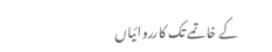کے خاتمے تک کارروائیاں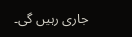جاری رہیں گی۔